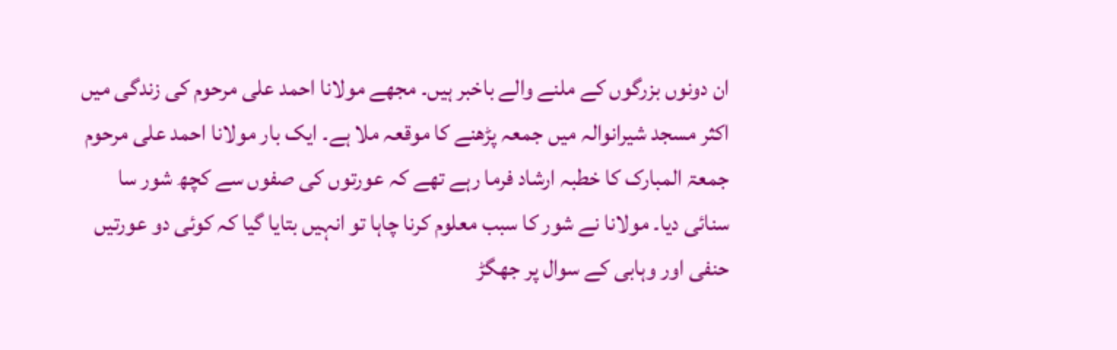ان دونوں بزرگوں کے ملنے والے باخبر ہیں۔ مجھے مولانا احمد علی مرحوم کی زندگی میں اکثر مسجد شیرانوالہ میں جمعہ پڑھنے کا موقعہ ملا ہے۔ ایک بار مولانا احمد علی مرحوم جمعۃ المبارک کا خطبہ ارشاد فرما رہے تھے کہ عورتوں کی صفوں سے کچھ شور سا سنائی دیا۔ مولانا نے شور کا سبب معلوم کرنا چاہا تو انہیں بتایا گیا کہ کوئی دو عورتیں حنفی اور وہابی کے سوال پر جھگڑ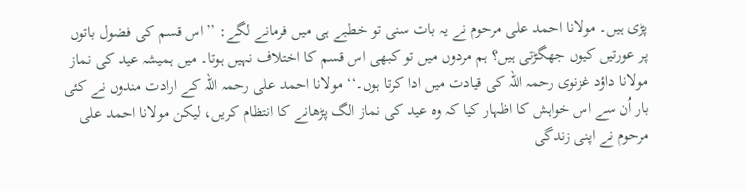پڑی ہیں۔ مولانا احمد علی مرحوم نے یہ بات سنی تو خطبے ہی میں فرمانے لگے: ’’اس قسم کی فضول باتوں پر عورتیں کیوں جھگڑتی ہیں؟ ہم مردوں میں تو کبھی اس قسم کا اختلاف نہیں ہوتا۔ میں ہمیشہ عید کی نماز مولانا داؤد غزنوی رحمہ اللہ کی قیادت میں ادا کرتا ہوں۔‘‘ مولانا احمد علی رحمہ اللہ کے ارادت مندوں نے کئی بار اُن سے اس خواہش کا اظہار کیا کہ وہ عید کی نماز الگ پڑھانے کا انتظام کریں، لیکن مولانا احمد علی مرحوم نے اپنی زندگی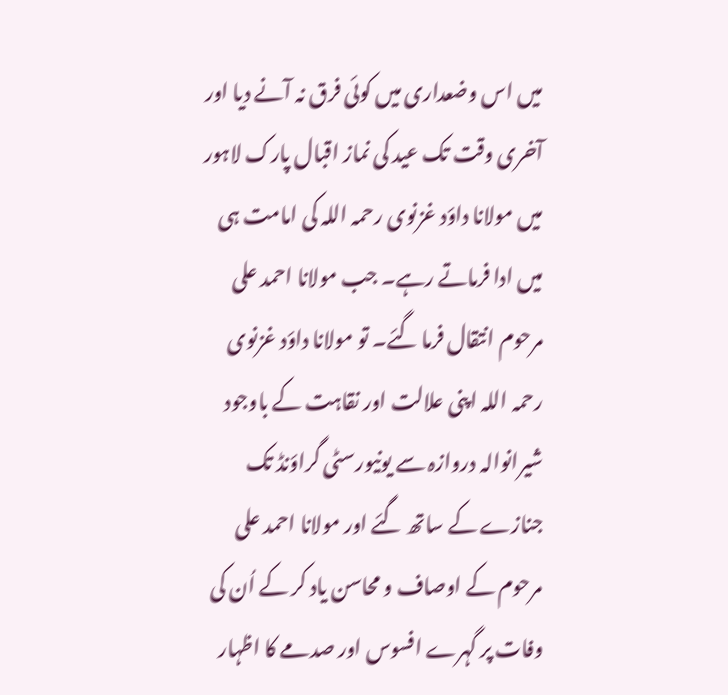میں اس وضعداری میں کوئی فرق نہ آنے دیا اور آخری وقت تک عید کی نماز اقبال پارک لاہور میں مولانا داؤد غزنوی رحمہ اللہ کی امامت ہی میں ادا فرماتے رہے۔ جب مولانا احمد علی مرحوم انتقال فرما گئے۔ تو مولانا داؤد غزنوی رحمہ اللہ اپنی علالت اور نقاہت کے باوجود شیرانوالہ دروازہ سے یونیورسٹی گراؤنڈ تک جنازے کے ساتھ گئے اور مولانا احمد علی مرحوم کے اوصاف و محاسن یاد کر کے اُن کی وفات پر گہرے افسوس اور صدمے کا اظہار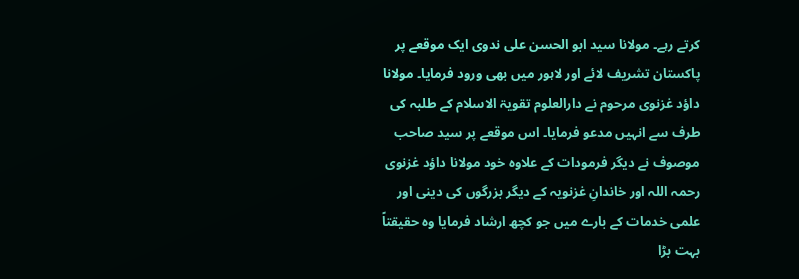کرتے رہے۔ مولانا سید ابو الحسن علی ندوی ایک موقعے پر پاکستان تشریف لائے اور لاہور میں بھی ورود فرمایا۔ مولانا داؤد غزنوی مرحوم نے دارالعلوم تقویۃ الاسلام کے طلبہ کی طرف سے انہیں مدعو فرمایا۔ اس موقعے پر سید صاحب موصوف نے دیگر فرمودات کے علاوہ خود مولانا داؤد غزنوی رحمہ اللہ اور خاندانِ غزنویہ کے دیگر بزرگوں کی دینی اور علمی خدمات کے بارے میں جو کچھ ارشاد فرمایا وہ حقیقتاً بہت بڑا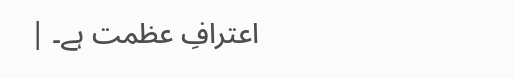اعترافِ عظمت ہے۔ |